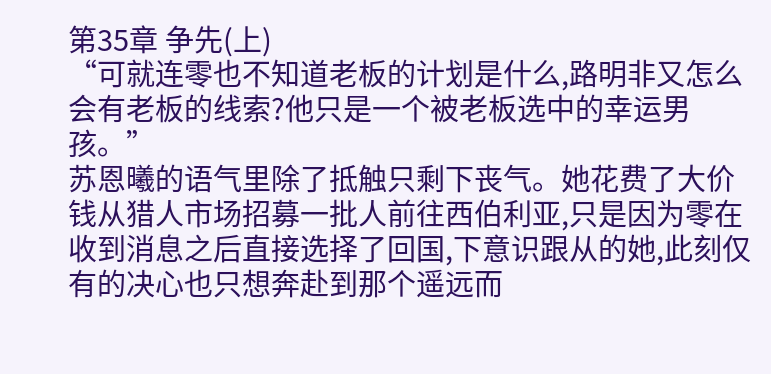第35章 争先(上)
“可就连零也不知道老板的计划是什么,路明非又怎么会有老板的线索?他只是一个被老板选中的幸运男孩。”
苏恩曦的语气里除了抵触只剩下丧气。她花费了大价钱从猎人市场招募一批人前往西伯利亚,只是因为零在收到消息之后直接选择了回国,下意识跟从的她,此刻仅有的决心也只想奔赴到那个遥远而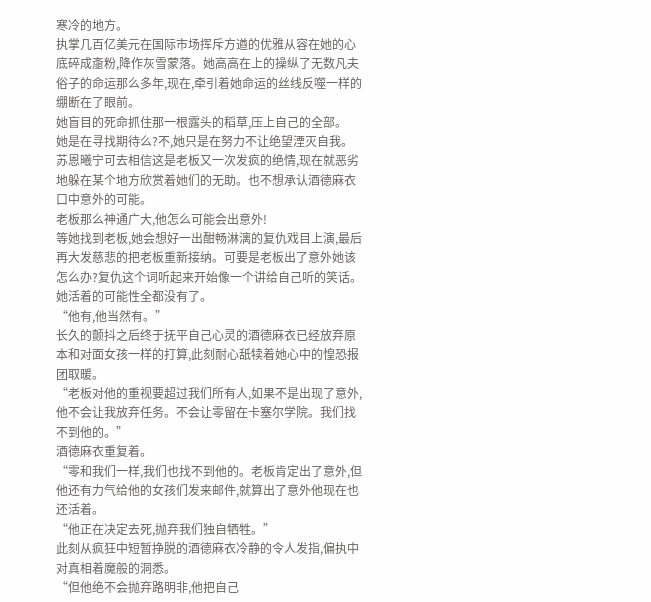寒冷的地方。
执掌几百亿美元在国际市场挥斥方遒的优雅从容在她的心底碎成齑粉,降作灰雪蒙落。她高高在上的操纵了无数凡夫俗子的命运那么多年,现在,牵引着她命运的丝线反噬一样的绷断在了眼前。
她盲目的死命抓住那一根露头的稻草,压上自己的全部。
她是在寻找期待么?不,她只是在努力不让绝望湮灭自我。
苏恩曦宁可去相信这是老板又一次发疯的绝情,现在就恶劣地躲在某个地方欣赏着她们的无助。也不想承认酒德麻衣口中意外的可能。
老板那么神通广大,他怎么可能会出意外!
等她找到老板,她会想好一出酣畅淋漓的复仇戏目上演,最后再大发慈悲的把老板重新接纳。可要是老板出了意外她该怎么办?复仇这个词听起来开始像一个讲给自己听的笑话。
她活着的可能性全都没有了。
“他有,他当然有。”
长久的颤抖之后终于抚平自己心灵的酒德麻衣已经放弃原本和对面女孩一样的打算,此刻耐心舐犊着她心中的惶恐报团取暖。
“老板对他的重视要超过我们所有人,如果不是出现了意外,他不会让我放弃任务。不会让零留在卡塞尔学院。我们找不到他的。”
酒德麻衣重复着。
“零和我们一样,我们也找不到他的。老板肯定出了意外,但他还有力气给他的女孩们发来邮件,就算出了意外他现在也还活着。
“他正在决定去死,抛弃我们独自牺牲。”
此刻从疯狂中短暂挣脱的酒德麻衣冷静的令人发指,偏执中对真相着魔般的洞悉。
“但他绝不会抛弃路明非,他把自己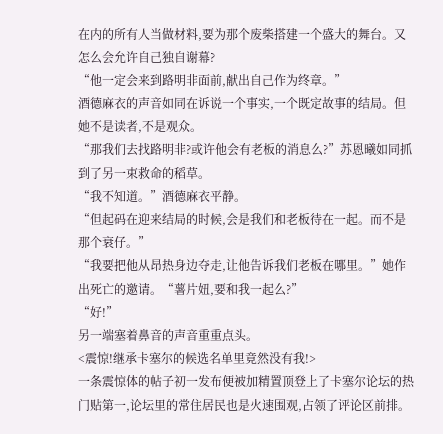在内的所有人当做材料,要为那个废柴搭建一个盛大的舞台。又怎么会允许自己独自谢幕?
“他一定会来到路明非面前,献出自己作为终章。”
酒德麻衣的声音如同在诉说一个事实,一个既定故事的结局。但她不是读者,不是观众。
“那我们去找路明非?或许他会有老板的消息么?”苏恩曦如同抓到了另一束救命的稻草。
“我不知道。”酒德麻衣平静。
“但起码在迎来结局的时候,会是我们和老板待在一起。而不是那个衰仔。”
“我要把他从昂热身边夺走,让他告诉我们老板在哪里。”她作出死亡的邀请。“薯片妞,要和我一起么?”
“好!”
另一端塞着鼻音的声音重重点头。
<震惊!继承卡塞尔的候选名单里竟然没有我!>
一条震惊体的帖子初一发布便被加精置顶登上了卡塞尔论坛的热门贴第一,论坛里的常住居民也是火速围观,占领了评论区前排。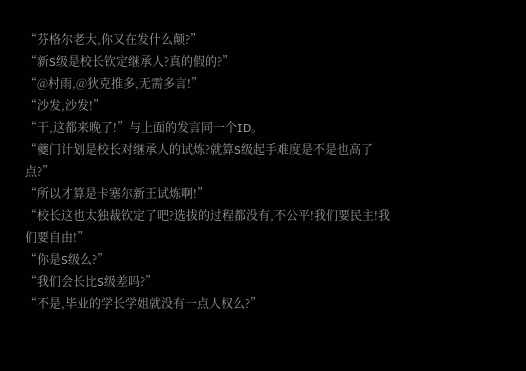“芬格尔老大,你又在发什么颠?”
“新S级是校长钦定继承人?真的假的?”
“@村雨,@狄克推多,无需多言!”
“沙发,沙发!”
“干,这都来晚了!”与上面的发言同一个ID。
“夔门计划是校长对继承人的试炼?就算S级起手难度是不是也高了点?”
“所以才算是卡塞尔新王试炼啊!”
“校长这也太独裁钦定了吧?选拔的过程都没有,不公平!我们要民主!我们要自由!”
“你是S级么?”
“我们会长比S级差吗?”
“不是,毕业的学长学姐就没有一点人权么?”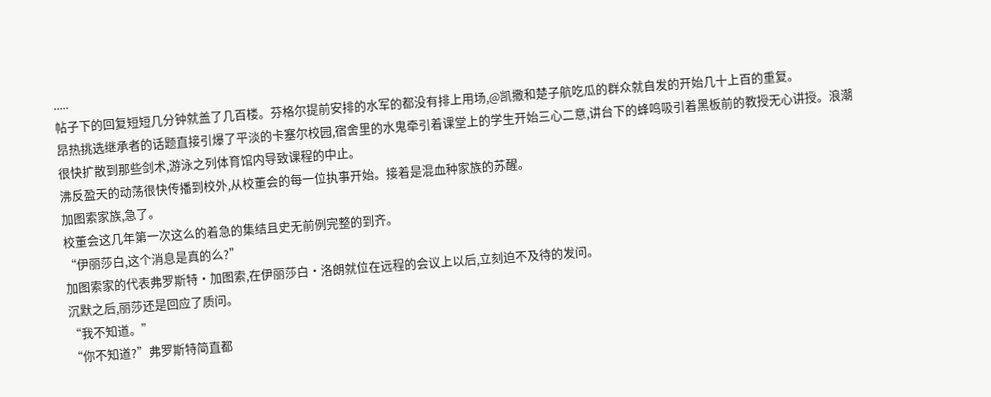.....
帖子下的回复短短几分钟就盖了几百楼。芬格尔提前安排的水军的都没有排上用场,@凯撒和楚子航吃瓜的群众就自发的开始几十上百的重复。
昂热挑选继承者的话题直接引爆了平淡的卡塞尔校园,宿舍里的水鬼牵引着课堂上的学生开始三心二意,讲台下的蜂鸣吸引着黑板前的教授无心讲授。浪潮很快扩散到那些剑术,游泳之列体育馆内导致课程的中止。
沸反盈天的动荡很快传播到校外,从校董会的每一位执事开始。接着是混血种家族的苏醒。
加图索家族,急了。
校董会这几年第一次这么的着急的集结且史无前例完整的到齐。
“伊丽莎白,这个消息是真的么?”
加图索家的代表弗罗斯特·加图索,在伊丽莎白·洛朗就位在远程的会议上以后,立刻迫不及待的发问。
沉默之后,丽莎还是回应了质问。
“我不知道。”
“你不知道?”弗罗斯特简直都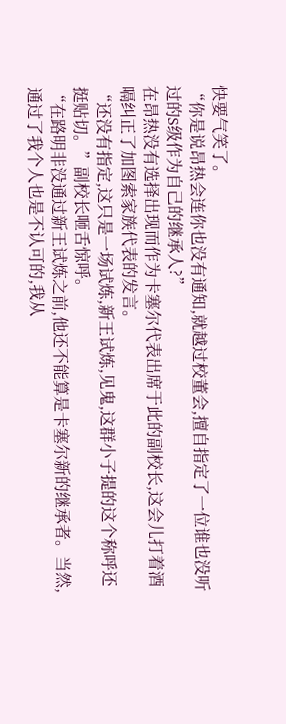快要气笑了。
“你是说昂热会连你也没有通知,就越过校董会,擅自指定了一位谁也没听过的S级作为自己的继承人?”
在昂热没有选择出现而作为卡塞尔代表出席于此的副校长,这会儿打着酒嗝纠正了加图索家族代表的发言。
“还没有指定,这只是一场试炼,新王试炼,见鬼,这群小子提的这个称呼还挺贴切。”副校长咂舌惊呼。
“在路明非没通过新王试炼之前,他还不能算是卡塞尔新的继承者。当然,通过了我个人也是不认可的,我从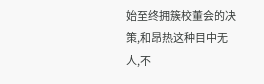始至终拥簇校董会的决策,和昂热这种目中无人,不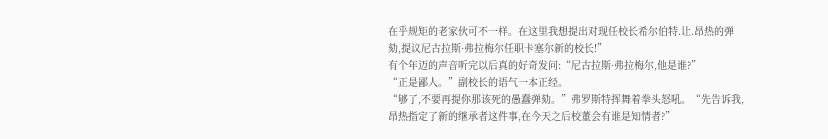在乎规矩的老家伙可不一样。在这里我想提出对现任校长希尔伯特.让.昂热的弹劾,提议尼古拉斯·弗拉梅尔任职卡塞尔新的校长!”
有个年迈的声音听完以后真的好奇发问:“尼古拉斯·弗拉梅尔,他是谁?”
“正是鄙人。”副校长的语气一本正经。
“够了,不要再提你那该死的愚蠢弹劾。”弗罗斯特挥舞着拳头怒吼。“先告诉我,昂热指定了新的继承者这件事,在今天之后校董会有谁是知情者?”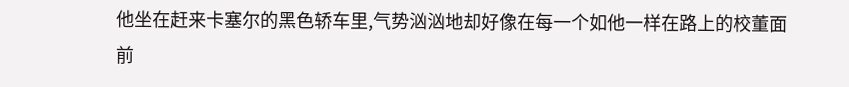他坐在赶来卡塞尔的黑色轿车里,气势汹汹地却好像在每一个如他一样在路上的校董面前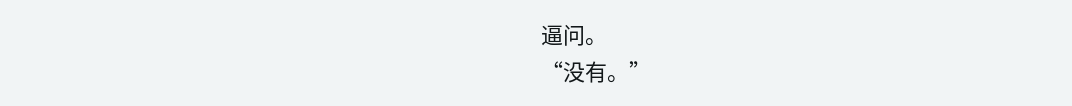逼问。
“没有。”